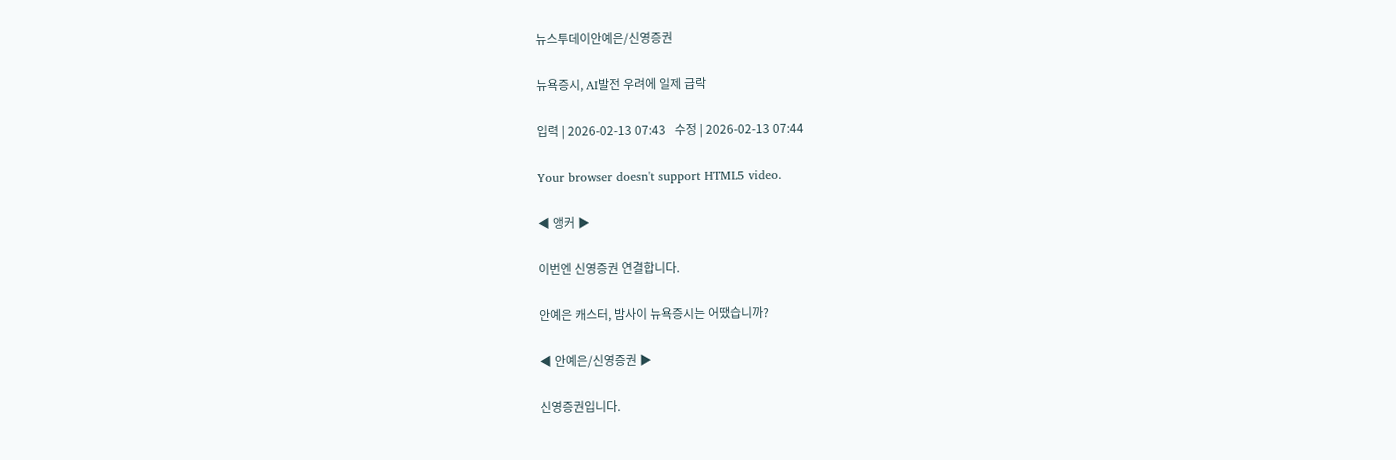뉴스투데이안예은/신영증권

뉴욕증시, AI발전 우려에 일제 급락

입력 | 2026-02-13 07:43   수정 | 2026-02-13 07:44

Your browser doesn't support HTML5 video.

◀ 앵커 ▶

이번엔 신영증권 연결합니다.

안예은 캐스터, 밤사이 뉴욕증시는 어땠습니까?

◀ 안예은/신영증권 ▶

신영증권입니다.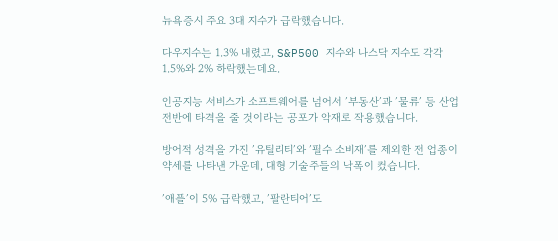뉴욕증시 주요 3대 지수가 급락했습니다.

다우지수는 1.3% 내렸고, S&P500 지수와 나스닥 지수도 각각 1.5%와 2% 하락했는데요.

인공지능 서비스가 소프트웨어를 넘어서 ′부동산′과 ′물류′ 등 산업 전반에 타격을 줄 것이라는 공포가 악재로 작용했습니다.

방어적 성격을 가진 ′유틸리티′와 ′필수 소비재′를 제외한 전 업종이 약세를 나타낸 가운데, 대형 기술주들의 낙폭이 컸습니다.

′애플′이 5% 급락했고, ′팔란티어′도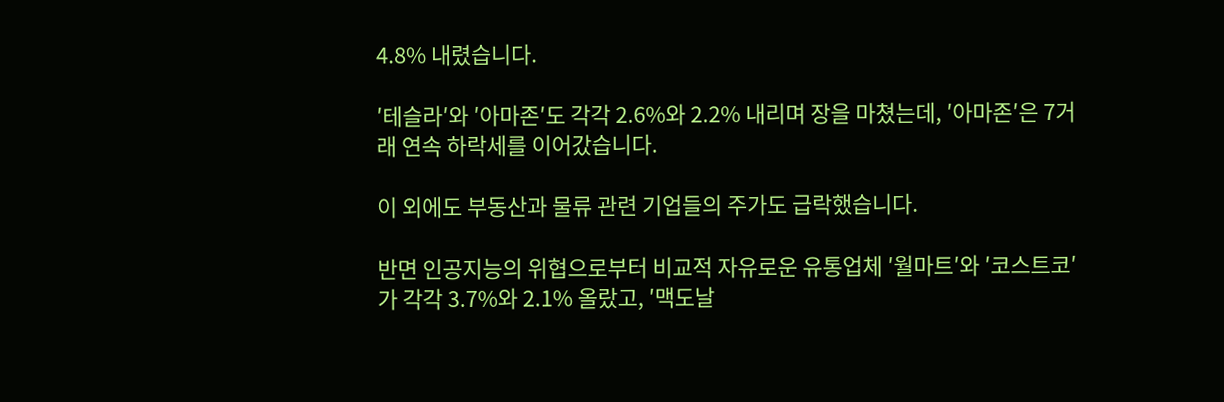4.8% 내렸습니다.

′테슬라′와 ′아마존′도 각각 2.6%와 2.2% 내리며 장을 마쳤는데, ′아마존′은 7거래 연속 하락세를 이어갔습니다.

이 외에도 부동산과 물류 관련 기업들의 주가도 급락했습니다.

반면 인공지능의 위협으로부터 비교적 자유로운 유통업체 ′월마트′와 ′코스트코′가 각각 3.7%와 2.1% 올랐고, ′맥도날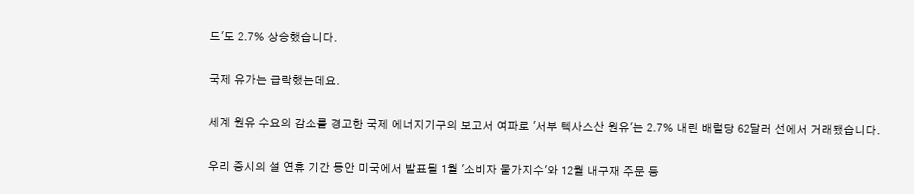드′도 2.7% 상승했습니다.

국제 유가는 급락했는데요.

세계 원유 수요의 감소를 경고한 국제 에너지기구의 보고서 여파로 ′서부 텍사스산 원유′는 2.7% 내린 배럴당 62달러 선에서 거래됐습니다.

우리 증시의 설 연휴 기간 동안 미국에서 발표될 1월 ′소비자 물가지수′와 12월 내구재 주문 등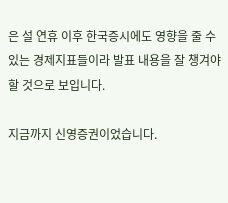은 설 연휴 이후 한국증시에도 영향을 줄 수 있는 경제지표들이라 발표 내용을 잘 챙겨야 할 것으로 보입니다.

지금까지 신영증권이었습니다.